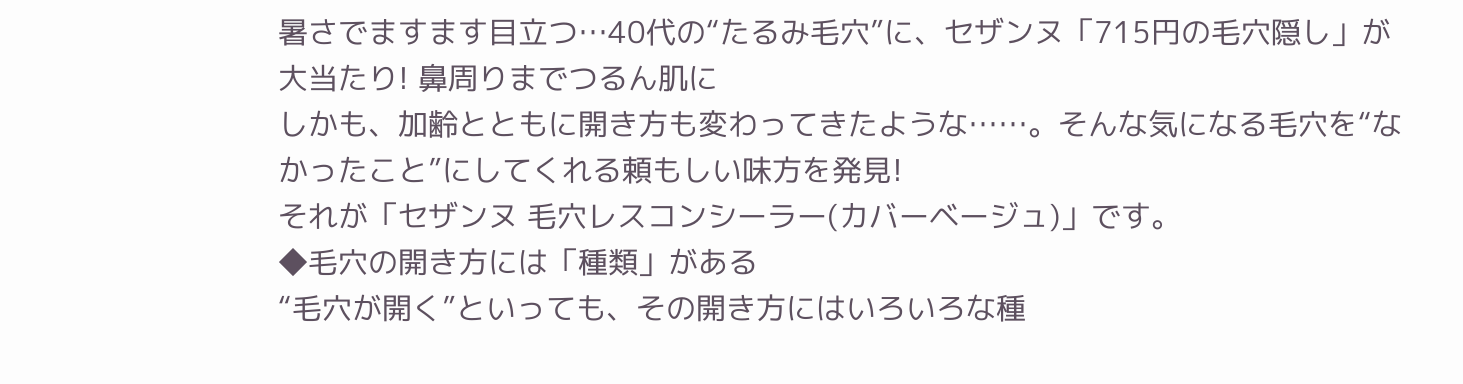暑さでますます目立つ…40代の“たるみ毛穴”に、セザンヌ「715円の毛穴隠し」が大当たり! 鼻周りまでつるん肌に
しかも、加齢とともに開き方も変わってきたような……。そんな気になる毛穴を“なかったこと”にしてくれる頼もしい味方を発見!
それが「セザンヌ 毛穴レスコンシーラー(カバーベージュ)」です。
◆毛穴の開き方には「種類」がある
“毛穴が開く”といっても、その開き方にはいろいろな種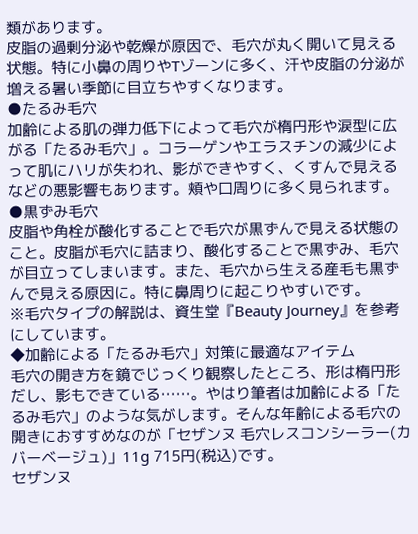類があります。
皮脂の過剰分泌や乾燥が原因で、毛穴が丸く開いて見える状態。特に小鼻の周りやTゾーンに多く、汗や皮脂の分泌が増える暑い季節に目立ちやすくなります。
●たるみ毛穴
加齢による肌の弾力低下によって毛穴が楕円形や涙型に広がる「たるみ毛穴」。コラーゲンやエラスチンの減少によって肌にハリが失われ、影ができやすく、くすんで見えるなどの悪影響もあります。頬や口周りに多く見られます。
●黒ずみ毛穴
皮脂や角栓が酸化することで毛穴が黒ずんで見える状態のこと。皮脂が毛穴に詰まり、酸化することで黒ずみ、毛穴が目立ってしまいます。また、毛穴から生える産毛も黒ずんで見える原因に。特に鼻周りに起こりやすいです。
※毛穴タイプの解説は、資生堂『Beauty Journey』を参考にしています。
◆加齢による「たるみ毛穴」対策に最適なアイテム
毛穴の開き方を鏡でじっくり観察したところ、形は楕円形だし、影もできている……。やはり筆者は加齢による「たるみ毛穴」のような気がします。そんな年齢による毛穴の開きにおすすめなのが「セザンヌ 毛穴レスコンシーラー(カバーベージュ)」11g 715円(税込)です。
セザンヌ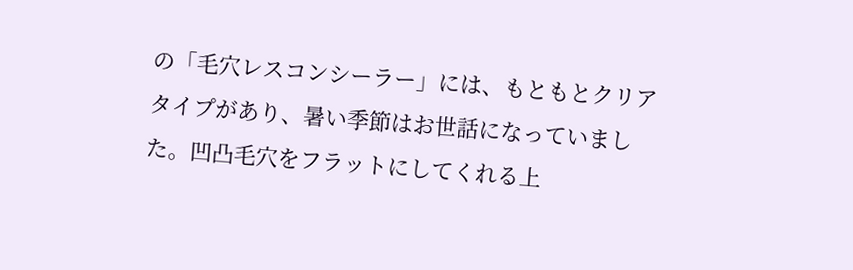の「毛穴レスコンシーラー」には、もともとクリアタイプがあり、暑い季節はお世話になっていました。凹凸毛穴をフラットにしてくれる上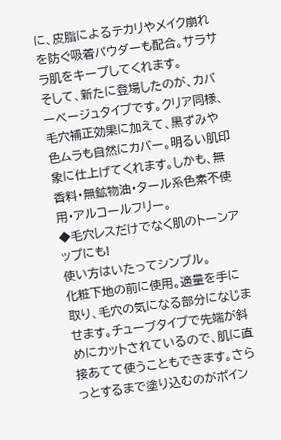に、皮脂によるテカリやメイク崩れを防ぐ吸着パウダーも配合。サラサラ肌をキープしてくれます。
そして、新たに登場したのが、カバーベージュタイプです。クリア同様、毛穴補正効果に加えて、黒ずみや色ムラも自然にカバー。明るい肌印象に仕上げてくれます。しかも、無香料・無鉱物油・タール系色素不使用・アルコールフリー。
◆毛穴レスだけでなく肌のトーンアップにも!
使い方はいたってシンプル。
化粧下地の前に使用。適量を手に取り、毛穴の気になる部分になじませます。チューブタイプで先端が斜めにカットされているので、肌に直接あてて使うこともできます。さらっとするまで塗り込むのがポイン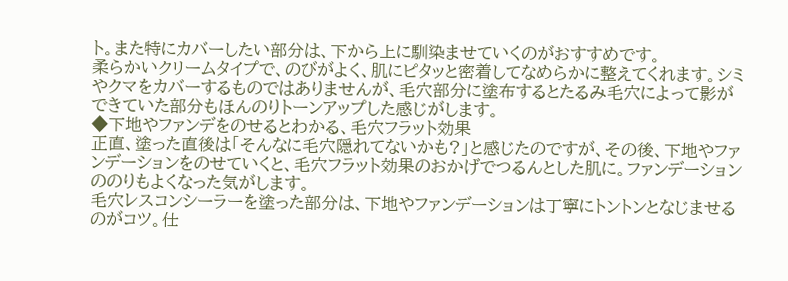ト。また特にカバーしたい部分は、下から上に馴染ませていくのがおすすめです。
柔らかいクリームタイプで、のびがよく、肌にピタッと密着してなめらかに整えてくれます。シミやクマをカバーするものではありませんが、毛穴部分に塗布するとたるみ毛穴によって影ができていた部分もほんのりトーンアップした感じがします。
◆下地やファンデをのせるとわかる、毛穴フラット効果
正直、塗った直後は「そんなに毛穴隠れてないかも?」と感じたのですが、その後、下地やファンデーションをのせていくと、毛穴フラット効果のおかげでつるんとした肌に。ファンデーションののりもよくなった気がします。
毛穴レスコンシーラーを塗った部分は、下地やファンデーションは丁寧にトントンとなじませるのがコツ。仕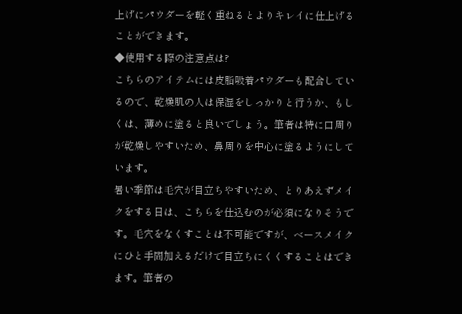上げにパウダーを軽く重ねるとよりキレイに仕上げることができます。
◆使用する際の注意点は?
こちらのアイテムには皮脂吸着パウダーも配合しているので、乾燥肌の人は保湿をしっかりと行うか、もしくは、薄めに塗ると良いでしょう。筆者は特に口周りが乾燥しやすいため、鼻周りを中心に塗るようにしています。
暑い季節は毛穴が目立ちやすいため、とりあえずメイクをする日は、こちらを仕込むのが必須になりそうです。毛穴をなくすことは不可能ですが、ベースメイクにひと手間加えるだけで目立ちにくくすることはできます。筆者の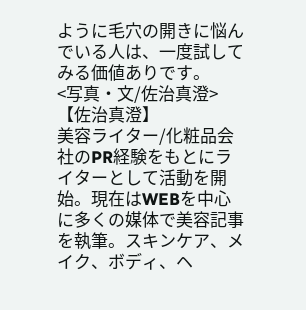ように毛穴の開きに悩んでいる人は、一度試してみる価値ありです。
<写真・文/佐治真澄>
【佐治真澄】
美容ライター/化粧品会社のPR経験をもとにライターとして活動を開始。現在はWEBを中心に多くの媒体で美容記事を執筆。スキンケア、メイク、ボディ、ヘ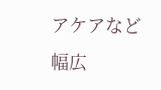アケアなど幅広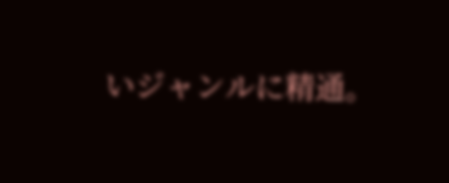いジャンルに精通。